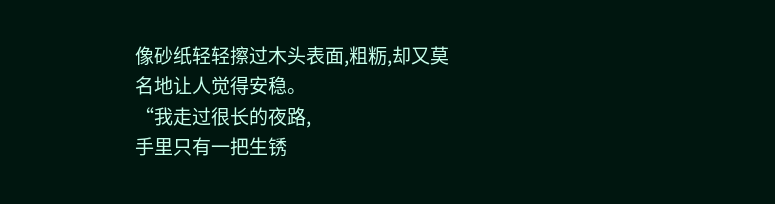像砂纸轻轻擦过木头表面,粗粝,却又莫名地让人觉得安稳。
“我走过很长的夜路,
手里只有一把生锈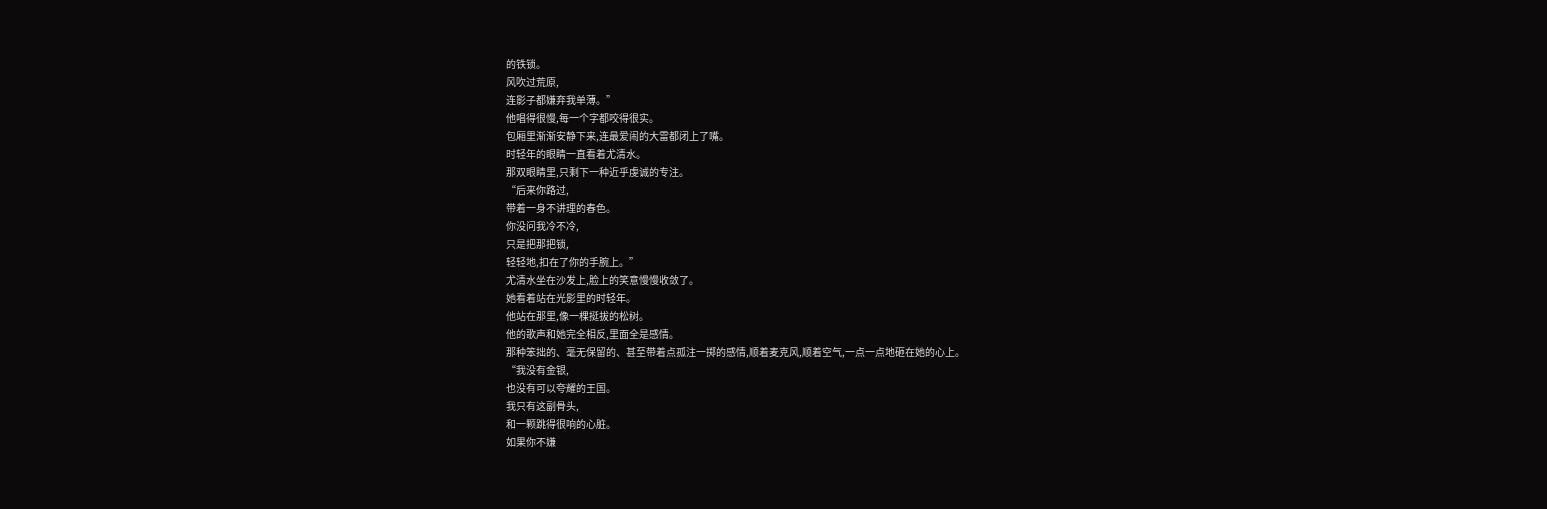的铁锁。
风吹过荒原,
连影子都嫌弃我单薄。”
他唱得很慢,每一个字都咬得很实。
包厢里渐渐安静下来,连最爱闹的大雷都闭上了嘴。
时轻年的眼睛一直看着尤清水。
那双眼睛里,只剩下一种近乎虔诚的专注。
“后来你路过,
带着一身不讲理的春色。
你没问我冷不冷,
只是把那把锁,
轻轻地,扣在了你的手腕上。”
尤清水坐在沙发上,脸上的笑意慢慢收敛了。
她看着站在光影里的时轻年。
他站在那里,像一棵挺拔的松树。
他的歌声和她完全相反,里面全是感情。
那种笨拙的、毫无保留的、甚至带着点孤注一掷的感情,顺着麦克风,顺着空气,一点一点地砸在她的心上。
“我没有金银,
也没有可以夸耀的王国。
我只有这副骨头,
和一颗跳得很响的心脏。
如果你不嫌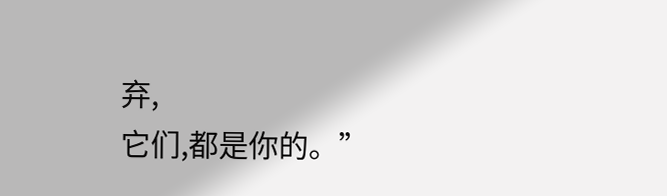弃,
它们,都是你的。”